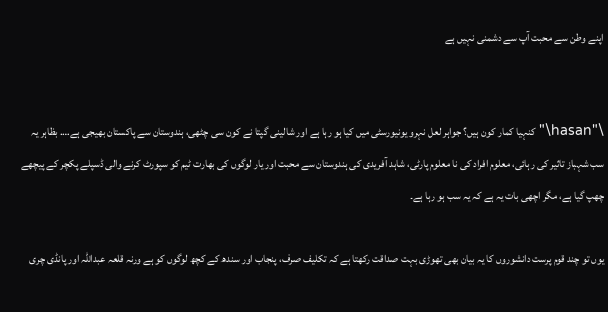اپنے وطن سے محبت آپ سے دشمنی نہیں ہے


\"hasan\"کنہیا کمار کون ہیں؟ جواہر لعل نہرو یونیورسٹی میں کیا ہو رہا ہے اور شالینی گپتا نے کون سی چٹھی، ہندوستان سے پاکستان بھیجی ہے…. بظاہر یہ سب شہباز تاثیر کی رہائی، معلوم افراد کی نا معلوم پارٹی، شاہد آفریدی کی ہندوستان سے محبت اور یار لوگوں کی بھارت ٹیم کو سپورٹ کرنے والی ڈسپلے پکچر کے پیچھے چھپ گیا ہے، مگر اچھی بات یہ ہے کہ یہ سب ہو رہا ہے۔

یوں تو چند قوم پرست دانشوروں کا یہ بیان بھی تھوڑی بہت صداقت رکھتا ہے کہ تکلیف صرف، پنجاب اور سندھ کے کچھ لوگوں کو ہے ورنہ قلعہ عبداللہ اور پانڈی چری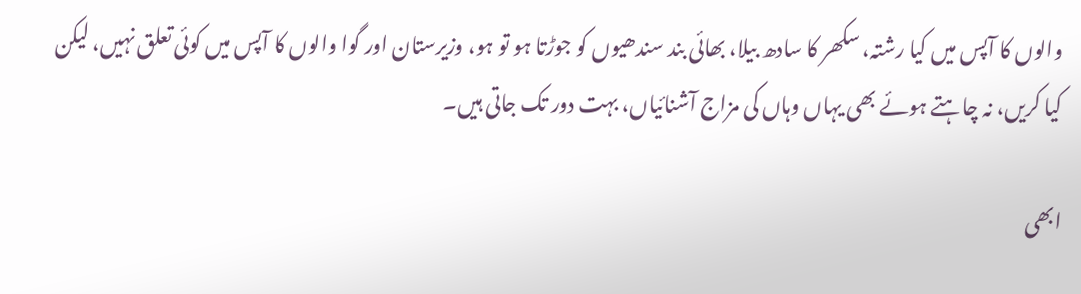والوں کا آپس میں کیا رشتہ، سکھر کا سادھ بیلا، بھائی بند سندھیوں کو جوڑتا ہو تو ہو، وزیرستان اور گوا والوں کا آپس میں کوئی تعلق نہیں، لیکن کیا کریں، نہ چاہتے ہوئے بھی یہاں وہاں کی مزاج آشنائیاں، بہت دور تک جاتی ہیں۔

ابھی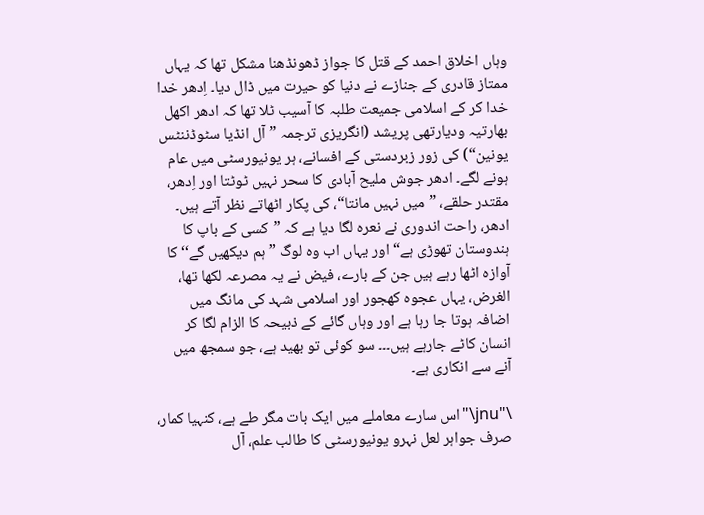وہاں اخلاق احمد کے قتل کا جواز ڈھونڈھنا مشکل تھا کہ یہاں ممتاز قادری کے جنازے نے دنیا کو حیرت میں ڈال دیا۔ اِدھر خدا خدا کر کے اسلامی جمیعت طلبہ کا آسیب ٹلا تھا کہ ادھر اکھل بھارتیہ ودیارتھی پریشد (انگریزی ترجمہ ”آل انڈیا سٹوڈننٹس یونین“) کی زور زبردستی کے افسانے، ہر یونیورسٹی میں عام ہونے لگے۔ ادھر جوش ملیح آبادی کا سحر نہیں ٹوٹتا اور اِدھر، مقتدر حلقے، ”میں نہیں مانتا“، کی پکار اٹھاتے نظر آتے ہیں۔ ادھر، راحت اندوری نے نعرہ لگا دیا ہے کہ ”کسی کے باپ کا ہندوستان تھوڑی ہے“ اور یہاں اب وہ لوگ ”ہم دیکھیں گے‘‘ کا آوازہ اٹھا رہے ہیں جن کے بارے، فیض نے یہ مصرعہ لکھا تھا، الغرض، یہاں عجوہ کھجور اور اسلامی شہد کی مانگ میں اضافہ ہوتا جا رہا ہے اور وہاں گائے کے ذبیحہ کا الزام لگا کر انسان کاٹے جارہے ہیں۔۔۔ سو کوئی تو بھید ہے، جو سمجھ میں آنے سے انکاری ہے۔

\"jnu\"اس سارے معاملے میں ایک بات مگر طے ہے، کنہیا کمار، صرف جواہر لعل نہرو یونیورسٹی کا طالب علم، آل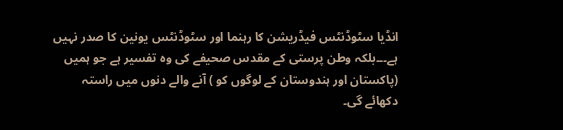انڈیا سٹوڈنٹس فیڈریشن کا رہنما اور سٹوڈنٹس یونین کا صدر نہیں ہے۔۔۔بلکہ وطن پرستی کے مقدس صحیفے کی وہ تفسیر ہے جو ہمیں (پاکستان اور ہندوستان کے لوگوں کو ) آنے والے دنوں میں راستہ دکھائے گی۔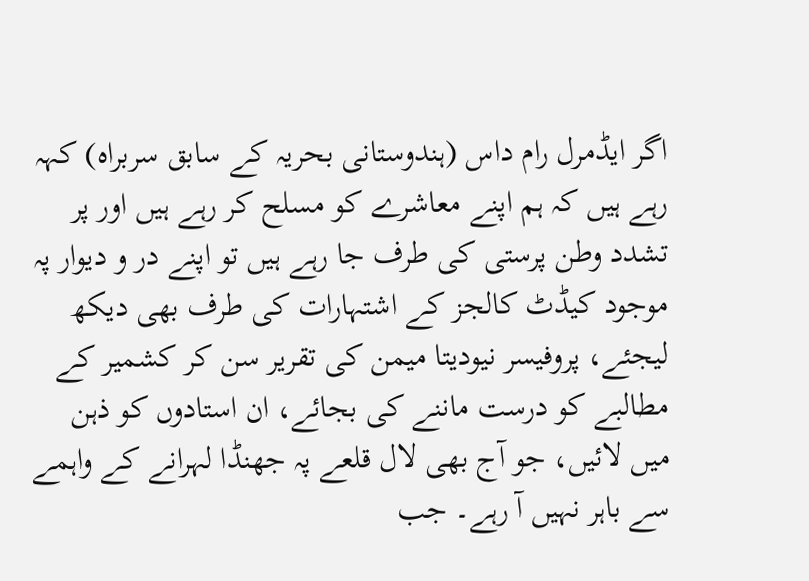اگر ایڈمرل رام داس (ہندوستانی بحریہ کے سابق سربراہ) کہہ رہے ہیں کہ ہم اپنے معاشرے کو مسلح کر رہے ہیں اور پر تشدد وطن پرستی کی طرف جا رہے ہیں تو اپنے در و دیوار پہ موجود کیڈٹ کالجز کے اشتہارات کی طرف بھی دیکھ لیجئے، پروفیسر نیودیتا میمن کی تقریر سن کر کشمیر کے مطالبے کو درست ماننے کی بجائے، ان استادوں کو ذہن میں لائیں، جو آج بھی لال قلعے پہ جھنڈا لہرانے کے واہمے سے باہر نہیں آ رہے۔ جب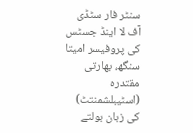سنٹر فار سٹڈی آف لا اینڈ جسٹس کی پروفیسر امیتا سنگھ، بھارتی مقتدرہ (اسٹیبلشمنتٹ) کی زبان بولتے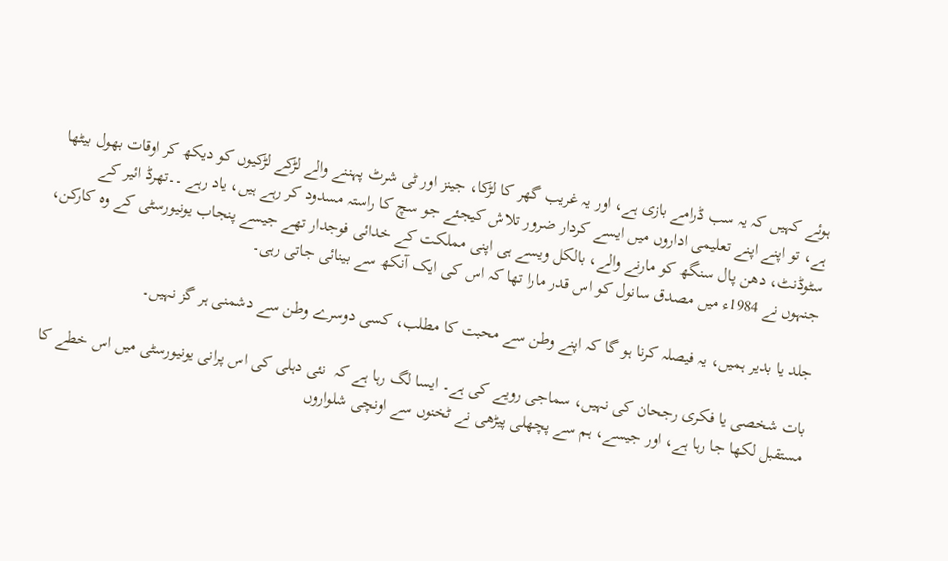ہوئے کہیں کہ یہ سب ڈرامے بازی ہے، اور یہ غریب گھر کا لڑکا، جینز اور ٹی شرٹ پہننے والے لڑکے لڑکیوں کو دیکھ کر اوقات بھول بیٹھا ہے، تو اپنے اپنے تعلیمی اداروں میں ایسے کردار ضرور تلاش کیجئے جو سچ کا راستہ مسدود کر رہے ہیں، یاد رہے ۔۔تھرڈ ائیر کے سٹوڈنٹ، دھن پال سنگھ کو مارنے والے، بالکل ویسے ہی اپنی مملکت کے خدائی فوجدار تھے جیسے پنجاب یونیورسٹی کے وہ کارکن، جنہوں نے 1984ء میں مصدق سانول کو اس قدر مارا تھا کہ اس کی ایک آنکھ سے بینائی جاتی رہی۔

جلد یا بدیر ہمیں، یہ فیصلہ کرنا ہو گا کہ اپنے وطن سے محبت کا مطلب، کسی دوسرے وطن سے دشمنی ہر گز نہیں۔

بات شخصی یا فکری رجحان کی نہیں، سماجی رویے کی ہے۔ ایسا لگ رہا ہے کہ  نئی دہلی کی اس پرانی یونیورسٹی میں اس خطے کا مستقبل لکھا جا رہا ہے، اور جیسے، ہم سے پچھلی پیڑھی نے ٹخنوں سے اونچی شلواروں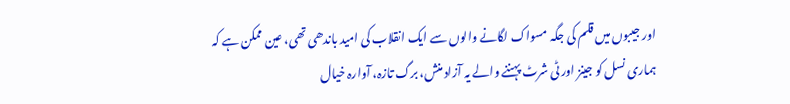اور جیبوں میں قلم کی جگہ مسواک لگانے والوں سے ایک انقلاب کی امید باندھی تھی، عین ممکن ہے کہ ہماری نسل کو جینز اور ٹی شرٹ پہننے والے یہ آزاد منش، برگ تازہ، آوارہ خیال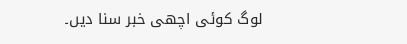لوگ کوئی اچھی خبر سنا دیں۔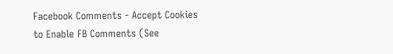Facebook Comments - Accept Cookies to Enable FB Comments (See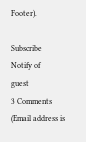Footer).

Subscribe
Notify of
guest
3 Comments (Email address is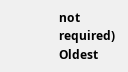not required)
Oldest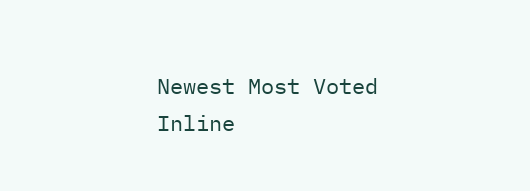Newest Most Voted
Inline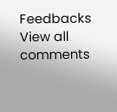Feedbacks
View all comments